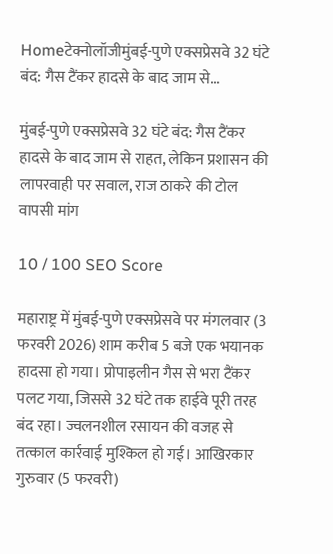Homeटेक्नोलॉजीमुंबई-पुणे एक्सप्रेसवे 32 घंटे बंद: गैस टैंकर हादसे के बाद जाम से...

मुंबई-पुणे एक्सप्रेसवे 32 घंटे बंद: गैस टैंकर हादसे के बाद जाम से राहत, लेकिन प्रशासन की लापरवाही पर सवाल, राज ठाकरे की टोल वापसी मांग

10 / 100 SEO Score

महाराष्ट्र में मुंबई-पुणे एक्सप्रेसवे पर मंगलवार (3 फरवरी 2026) शाम करीब 5 बजे एक भयानक हादसा हो गया। प्रोपाइलीन गैस से भरा टैंकर पलट गया, जिससे 32 घंटे तक हाईवे पूरी तरह बंद रहा। ज्वलनशील रसायन की वजह से तत्काल कार्रवाई मुश्किल हो गई। आखिरकार गुरुवार (5 फरवरी)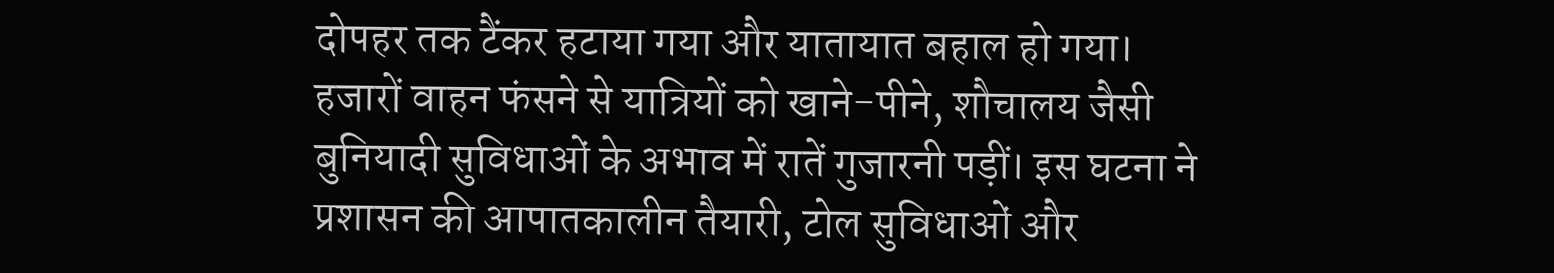दोपहर तक टैंकर हटाया गया और यातायात बहाल हो गया। हजारों वाहन फंसने से यात्रियों को खाने-पीने, शौचालय जैसी बुनियादी सुविधाओं के अभाव में रातें गुजारनी पड़ीं। इस घटना ने प्रशासन की आपातकालीन तैयारी, टोल सुविधाओं और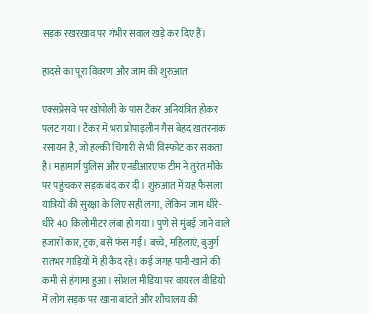सड़क रखरखाव पर गंभीर सवाल खड़े कर दिए हैं।

हादसे का पूरा विवरण और जाम की शुरुआत

एक्सप्रेसवे पर खोपोली के पास टैंकर अनियंत्रित होकर पलट गया। टैंकर में भरा प्रोपाइलीन गैस बेहद खतरनाक रसायन है, जो हल्की चिंगारी से भी विस्फोट कर सकता है। महामार्ग पुलिस और एनडीआरएफ टीम ने तुरंत मौके पर पहुंचकर सड़क बंद कर दी। शुरुआत में यह फैसला यात्रियों की सुरक्षा के लिए सही लगा, लेकिन जाम धीरे-धीरे 40 किलोमीटर लंबा हो गया। पुणे से मुंबई जाने वाले हजारों कार, ट्रक, बसें फंस गईं। बच्चे, महिलाएं, बुजुर्ग रातभर गाड़ियों में ही कैद रहे। कई जगह पानी-खाने की कमी से हंगामा हुआ। सोशल मीडिया पर वायरल वीडियो में लोग सड़क पर खाना बांटते और शौचालय की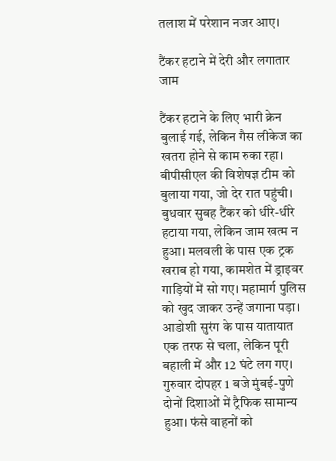तलाश में परेशान नजर आए।

टैंकर हटाने में देरी और लगातार जाम

टैंकर हटाने के लिए भारी क्रेन बुलाई गई, लेकिन गैस लीकेज का खतरा होने से काम रुका रहा। बीपीसीएल की विशेषज्ञ टीम को बुलाया गया, जो देर रात पहुंची। बुधवार सुबह टैंकर को धीरे-धीरे हटाया गया, लेकिन जाम खत्म न हुआ। मलवली के पास एक ट्रक खराब हो गया, कामशेत में ड्राइवर गाड़ियों में सो गए। महामार्ग पुलिस को खुद जाकर उन्हें जगाना पड़ा। आडोशी सुरंग के पास यातायात एक तरफ से चला, लेकिन पूरी बहाली में और 12 घंटे लग गए। गुरुवार दोपहर 1 बजे मुंबई-पुणे दोनों दिशाओं में ट्रैफिक सामान्य हुआ। फंसे वाहनों को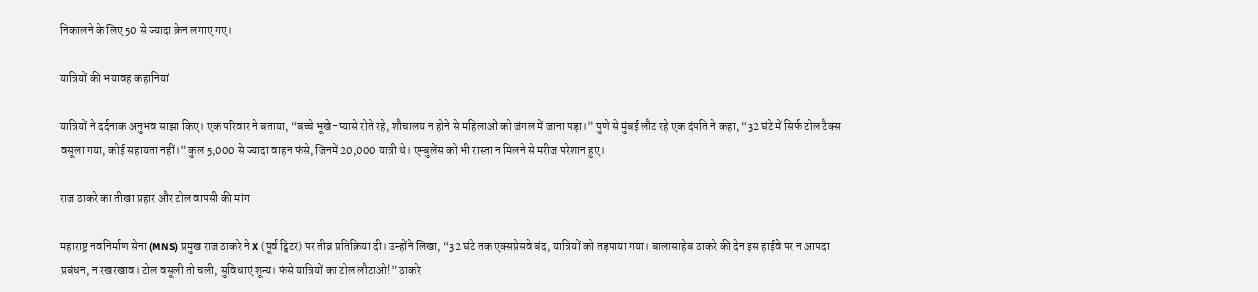निकालने के लिए 50 से ज्यादा क्रेन लगाए गए।

यात्रियों की भयावह कहानियां

यात्रियों ने दर्दनाक अनुभव साझा किए। एक परिवार ने बताया, “बच्चे भूखे-प्यासे रोते रहे, शौचालय न होने से महिलाओं को जंगल में जाना पड़ा।” पुणे से मुंबई लौट रहे एक दंपति ने कहा, “32 घंटे में सिर्फ टोल टैक्स वसूला गया, कोई सहायता नहीं।” कुल 5,000 से ज्यादा वाहन फंसे, जिनमें 20,000 यात्री थे। एम्बुलेंस को भी रास्ता न मिलने से मरीज परेशान हुए।

राज ठाकरे का तीखा प्रहार और टोल वापसी की मांग

महाराष्ट्र नवनिर्माण सेना (MNS) प्रमुख राज ठाकरे ने X (पूर्व ट्विटर) पर तीव्र प्रतिक्रिया दी। उन्होंने लिखा, “32 घंटे तक एक्सप्रेसवे बंद, यात्रियों को तड़पाया गया। बालासाहेब ठाकरे की देन इस हाईवे पर न आपदा प्रबंधन, न रखरखाव। टोल वसूली तो चली, सुविधाएं शून्य। फंसे यात्रियों का टोल लौटाओ!” ठाकरे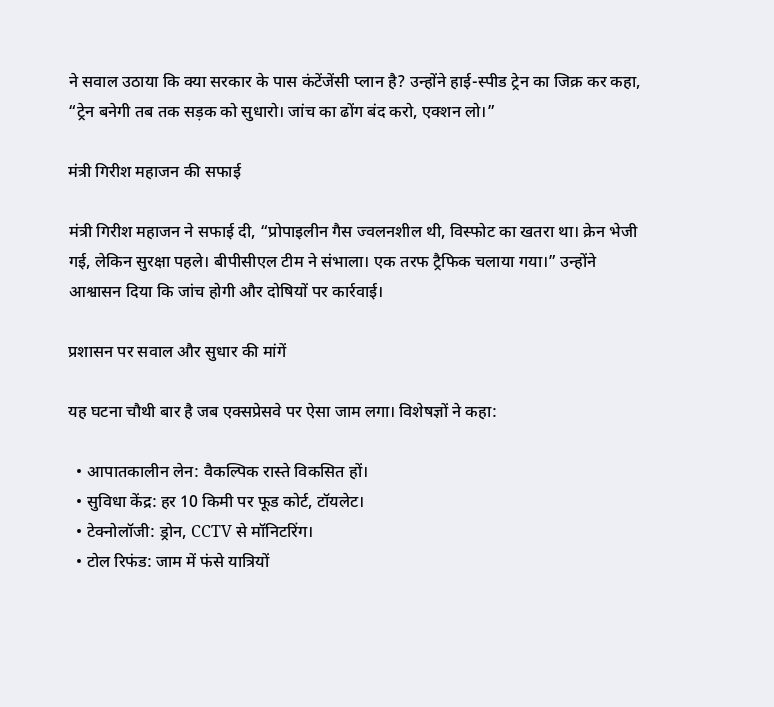ने सवाल उठाया कि क्या सरकार के पास कंटेंजेंसी प्लान है? उन्होंने हाई-स्पीड ट्रेन का जिक्र कर कहा, “ट्रेन बनेगी तब तक सड़क को सुधारो। जांच का ढोंग बंद करो, एक्शन लो।”

मंत्री गिरीश महाजन की सफाई

मंत्री गिरीश महाजन ने सफाई दी, “प्रोपाइलीन गैस ज्वलनशील थी, विस्फोट का खतरा था। क्रेन भेजी गई, लेकिन सुरक्षा पहले। बीपीसीएल टीम ने संभाला। एक तरफ ट्रैफिक चलाया गया।” उन्होंने आश्वासन दिया कि जांच होगी और दोषियों पर कार्रवाई।

प्रशासन पर सवाल और सुधार की मांगें

यह घटना चौथी बार है जब एक्सप्रेसवे पर ऐसा जाम लगा। विशेषज्ञों ने कहा:

  • आपातकालीन लेन: वैकल्पिक रास्ते विकसित हों।
  • सुविधा केंद्र: हर 10 किमी पर फूड कोर्ट, टॉयलेट।
  • टेक्नोलॉजी: ड्रोन, CCTV से मॉनिटरिंग।
  • टोल रिफंड: जाम में फंसे यात्रियों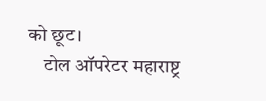को छूट।
    टोल ऑपरेटर महाराष्ट्र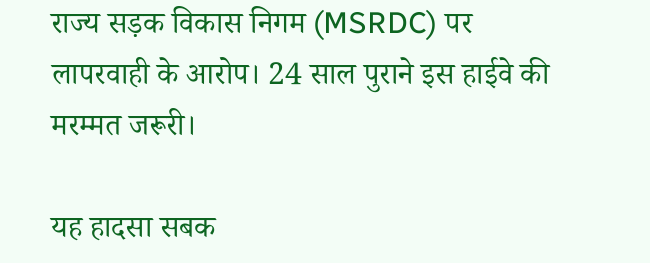राज्य सड़क विकास निगम (MSRDC) पर लापरवाही के आरोप। 24 साल पुराने इस हाईवे की मरम्मत जरूरी।

यह हादसा सबक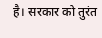है। सरकार को तुरंत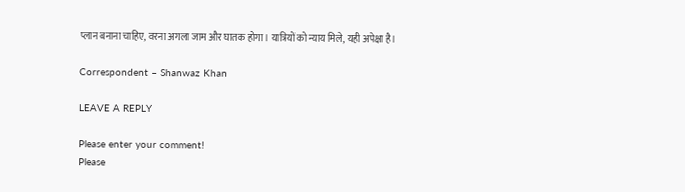प्लान बनाना चाहिए, वरना अगला जाम और घातक होगा। यात्रियों को न्याय मिले, यही अपेक्षा है।

Correspondent – Shanwaz Khan

LEAVE A REPLY

Please enter your comment!
Please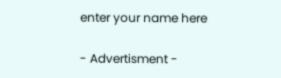enter your name here

- Advertisment -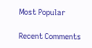Most Popular

Recent Comments